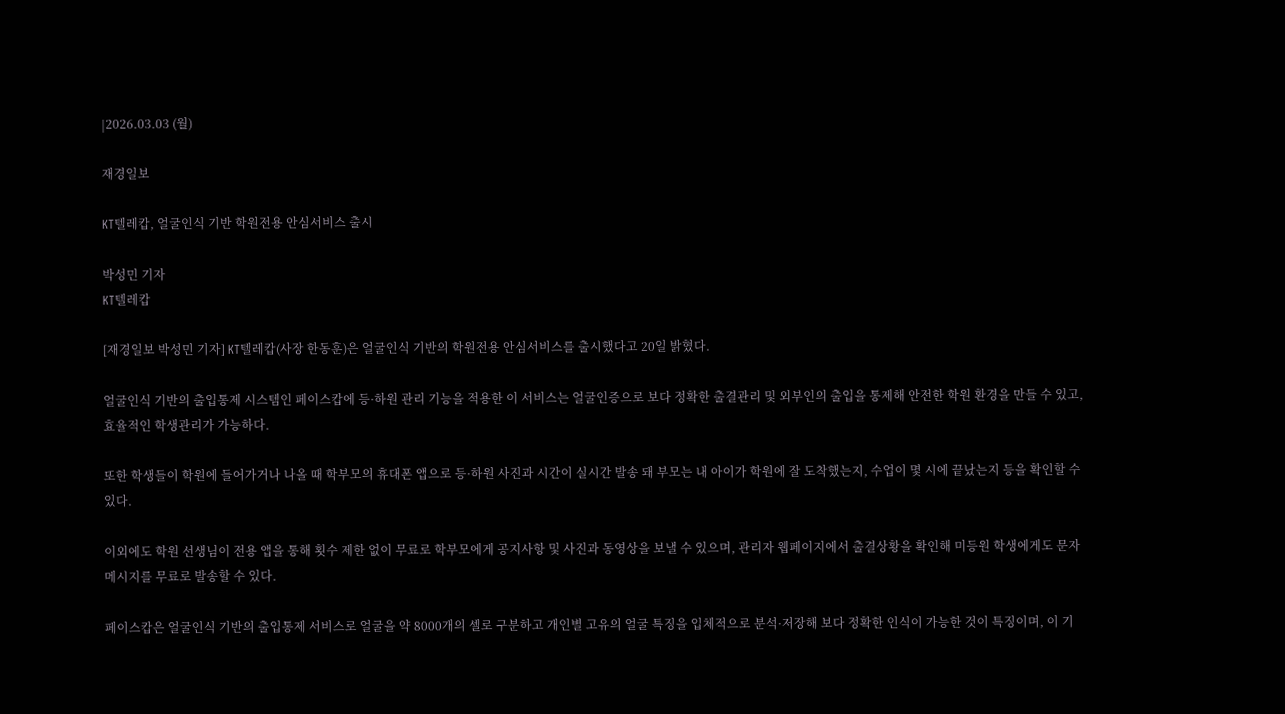|2026.03.03 (월)

재경일보

KT텔레캅, 얼굴인식 기반 학원전용 안심서비스 출시

박성민 기자
KT텔레캅

[재경일보 박성민 기자] KT텔레캅(사장 한동훈)은 얼굴인식 기반의 학원전용 안심서비스를 출시했다고 20일 밝혔다.

얼굴인식 기반의 출입통제 시스템인 페이스캅에 등·하원 관리 기능을 적용한 이 서비스는 얼굴인증으로 보다 정확한 출결관리 및 외부인의 출입을 통제해 안전한 학원 환경을 만들 수 있고, 효율적인 학생관리가 가능하다.

또한 학생들이 학원에 들어가거나 나올 때 학부모의 휴대폰 앱으로 등·하원 사진과 시간이 실시간 발송 돼 부모는 내 아이가 학원에 잘 도착했는지, 수업이 몇 시에 끝났는지 등을 확인할 수 있다.

이외에도 학원 선생님이 전용 앱을 통해 횟수 제한 없이 무료로 학부모에게 공지사항 및 사진과 동영상을 보낼 수 있으며, 관리자 웹페이지에서 출결상황을 확인해 미등원 학생에게도 문자 메시지를 무료로 발송할 수 있다.

페이스캅은 얼굴인식 기반의 출입통제 서비스로 얼굴을 약 8000개의 셀로 구분하고 개인별 고유의 얼굴 특징을 입체적으로 분석·저장해 보다 정확한 인식이 가능한 것이 특징이며, 이 기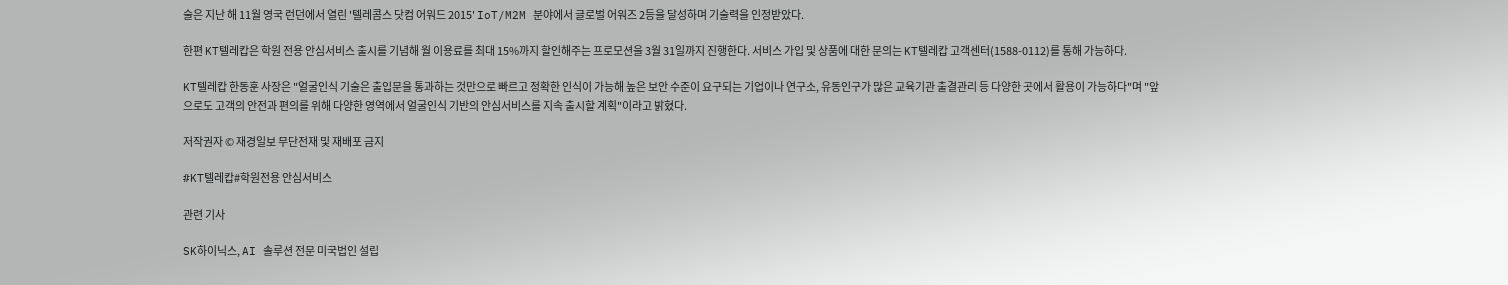술은 지난 해 11월 영국 런던에서 열린 '텔레콤스 닷컴 어워드 2015' IoT/M2M 분야에서 글로벌 어워즈 2등을 달성하며 기술력을 인정받았다.

한편 KT텔레캅은 학원 전용 안심서비스 출시를 기념해 월 이용료를 최대 15%까지 할인해주는 프로모션을 3월 31일까지 진행한다. 서비스 가입 및 상품에 대한 문의는 KT텔레캅 고객센터(1588-0112)를 통해 가능하다.

KT텔레캅 한동훈 사장은 "얼굴인식 기술은 출입문을 통과하는 것만으로 빠르고 정확한 인식이 가능해 높은 보안 수준이 요구되는 기업이나 연구소, 유동인구가 많은 교육기관 출결관리 등 다양한 곳에서 활용이 가능하다"며 "앞으로도 고객의 안전과 편의를 위해 다양한 영역에서 얼굴인식 기반의 안심서비스를 지속 출시할 계획"이라고 밝혔다.

저작권자 © 재경일보 무단전재 및 재배포 금지

#KT텔레캅#학원전용 안심서비스

관련 기사

SK하이닉스, AI 솔루션 전문 미국법인 설립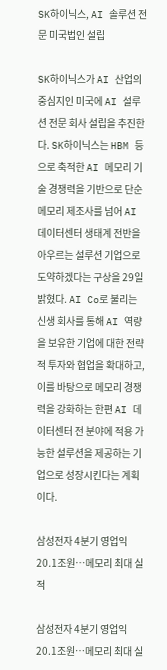SK하이닉스, AI 솔루션 전문 미국법인 설립

SK하이닉스가 AI 산업의 중심지인 미국에 AI 설루션 전문 회사 설립을 추진한다. SK하이닉스는 HBM 등으로 축적한 AI 메모리 기술 경쟁력을 기반으로 단순 메모리 제조사를 넘어 AI 데이터센터 생태계 전반을 아우르는 설루션 기업으로 도약하겠다는 구상을 29일 밝혔다. AI Co로 불리는 신생 회사를 통해 AI 역량을 보유한 기업에 대한 전략적 투자와 협업을 확대하고, 이를 바탕으로 메모리 경쟁력을 강화하는 한편 AI 데이터센터 전 분야에 적용 가능한 설루션을 제공하는 기업으로 성장시킨다는 계획이다.

삼성전자 4분기 영업익 20.1조원…메모리 최대 실적

삼성전자 4분기 영업익 20.1조원…메모리 최대 실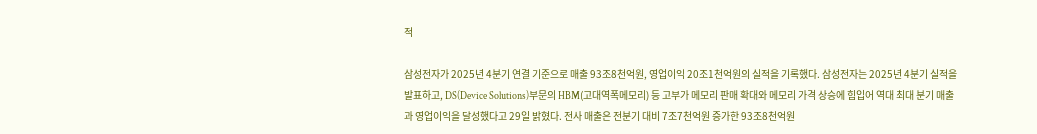적

삼성전자가 2025년 4분기 연결 기준으로 매출 93조8천억원, 영업이익 20조1천억원의 실적을 기록했다. 삼성전자는 2025년 4분기 실적을 발표하고, DS(Device Solutions)부문의 HBM(고대역폭메모리) 등 고부가 메모리 판매 확대와 메모리 가격 상승에 힘입어 역대 최대 분기 매출과 영업이익을 달성했다고 29일 밝혔다. 전사 매출은 전분기 대비 7조7천억원 증가한 93조8천억원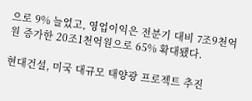으로 9% 늘었고, 영업이익은 전분기 대비 7조9천억원 증가한 20조1천억원으로 65% 확대됐다.

현대건설, 미국 대규모 태양광 프로젝트 추진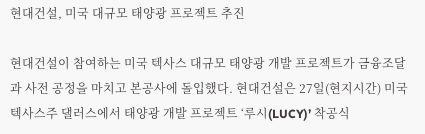현대건설, 미국 대규모 태양광 프로젝트 추진

현대건설이 참여하는 미국 텍사스 대규모 태양광 개발 프로젝트가 금융조달과 사전 공정을 마치고 본공사에 돌입했다. 현대건설은 27일(현지시간) 미국 텍사스주 댈러스에서 태양광 개발 프로젝트 ‘루시(LUCY)’ 착공식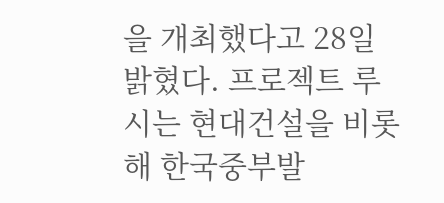을 개최했다고 28일 밝혔다. 프로젝트 루시는 현대건설을 비롯해 한국중부발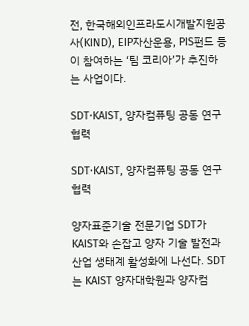전, 한국해외인프라도시개발지원공사(KIND), EIP자산운용, PIS펀드 등이 참여하는 ‘팀 코리아’가 추진하는 사업이다.

SDT·KAIST, 양자컴퓨팅 공동 연구 협력

SDT·KAIST, 양자컴퓨팅 공동 연구 협력

양자표준기술 전문기업 SDT가 KAIST와 손잡고 양자 기술 발전과 산업 생태계 활성화에 나선다. SDT는 KAIST 양자대학원과 양자컴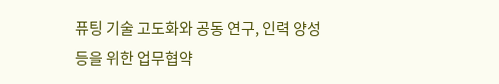퓨팅 기술 고도화와 공동 연구, 인력 양성 등을 위한 업무협약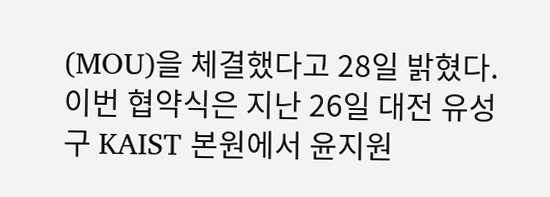(MOU)을 체결했다고 28일 밝혔다. 이번 협약식은 지난 26일 대전 유성구 KAIST 본원에서 윤지원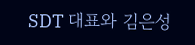SDT 대표와 김은성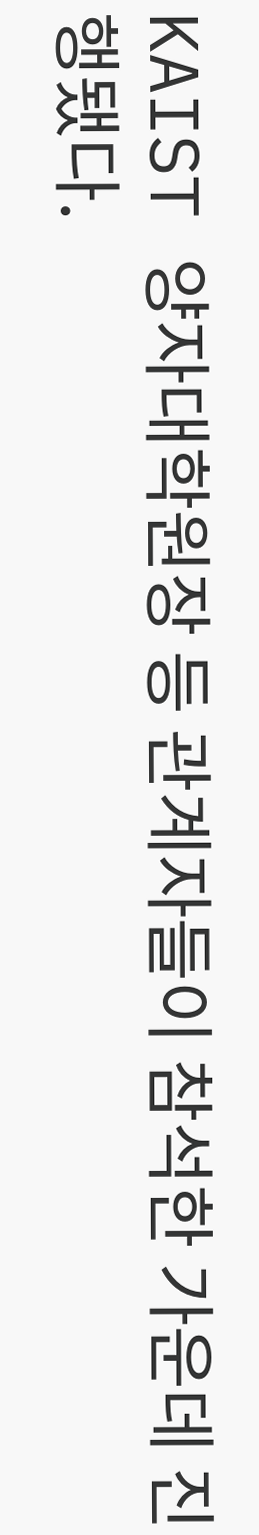KAIST 양자대학원장 등 관계자들이 참석한 가운데 진행됐다.